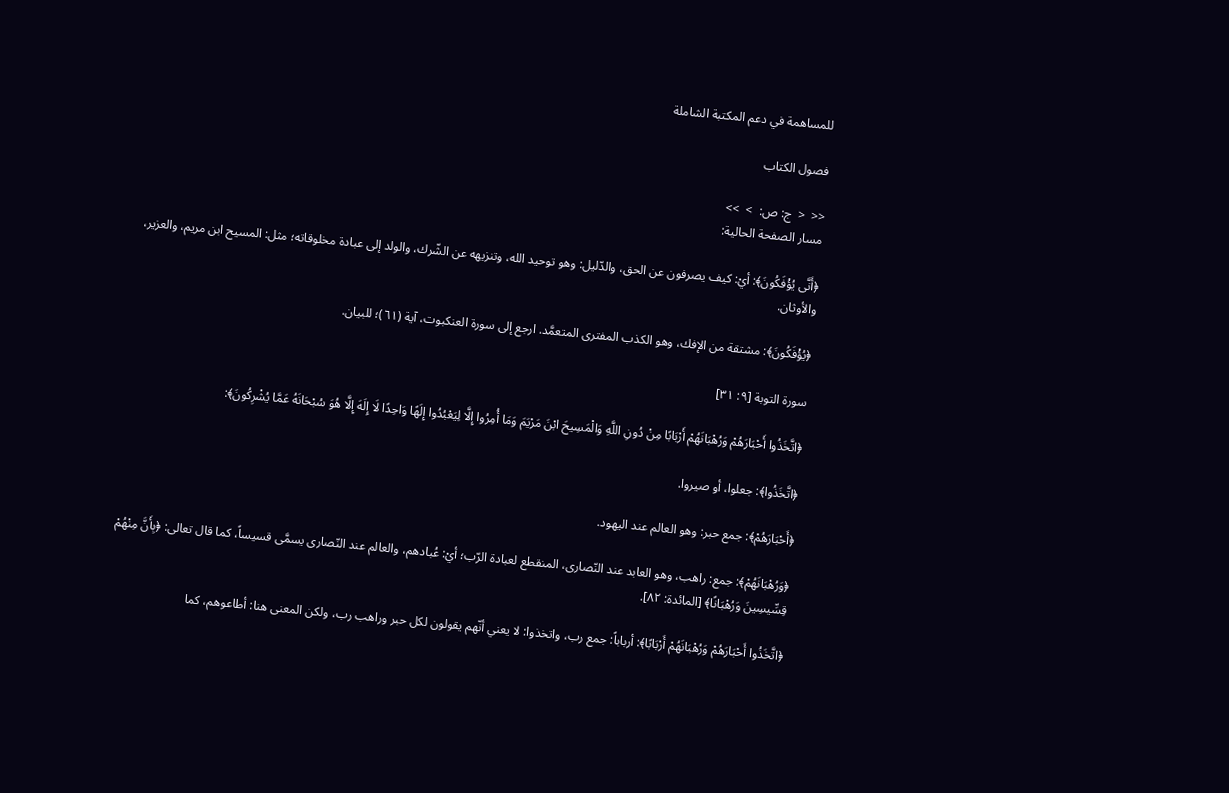للمساهمة في دعم المكتبة الشاملة

فصول الكتاب

<<  <  ج: ص:  >  >>
مسار الصفحة الحالية:

﴿أَنَّى يُؤْفَكُونَ﴾: أيْ: كيف يصرفون عن الحق، والدّليل: وهو توحيد الله، وتنزيهه عن الشّرك، والولد إلى عبادة مخلوقاته؛ مثل: المسيح ابن مريم، والعزير، والأوثان.

﴿يُؤْفَكُونَ﴾: مشتقة من الإفك، وهو الكذب المفترى المتعمَّد. ارجع إلى سورة العنكبوت، آية (٦١)؛ للبيان.

سورة التوبة [٩: ٣١]

﴿اتَّخَذُوا أَحْبَارَهُمْ وَرُهْبَانَهُمْ أَرْبَابًا مِنْ دُونِ اللَّهِ وَالْمَسِيحَ ابْنَ مَرْيَمَ وَمَا أُمِرُوا إِلَّا لِيَعْبُدُوا إِلَهًا وَاحِدًا لَا إِلَهَ إِلَّا هُوَ سُبْحَانَهُ عَمَّا يُشْرِكُونَ﴾:

﴿اتَّخَذُوا﴾: جعلوا، أو صيروا.

﴿أَحْبَارَهُمْ﴾: جمع حبر: وهو العالم عند اليهود.

﴿وَرُهْبَانَهُمْ﴾: جمع: راهب، وهو العابد عند النّصارى، المنقطع لعبادة الرّب؛ أيْ: عُبادهم، والعالم عند النّصارى يسمَّى قسيساً، كما قال تعالى: ﴿بِأَنَّ مِنْهُمْ قِسِّيسِينَ وَرُهْبَانًا﴾ [المائدة: ٨٢].

﴿اتَّخَذُوا أَحْبَارَهُمْ وَرُهْبَانَهُمْ أَرْبَابًا﴾: أرباباً: جمع رب، واتخذوا: لا يعني أنّهم يقولون لكل حبر وراهب رب، ولكن المعنى هنا: أطاعوهم، كما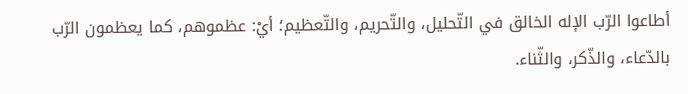أطاعوا الرّب الإله الخالق في التّحليل، والتّحريم، والتّعظيم؛ أيْ: عظموهم، كما يعظمون الرّب بالدّعاء، والذّكر، والثّناء.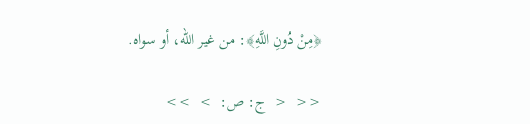﴿مِنْ دُونِ اللَّهِ﴾: من غير الله، أو سواه.

<<  <  ج: ص:  >  >>